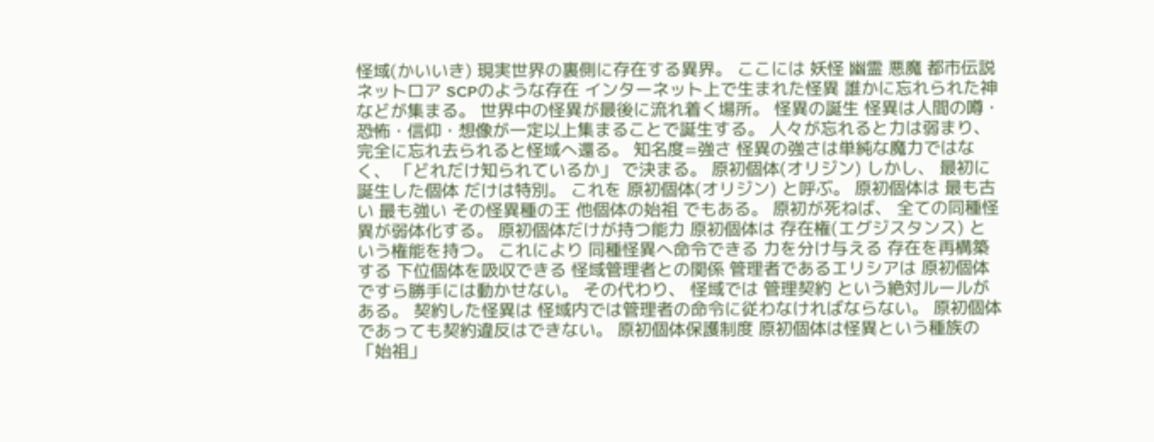怪域(かいいき) 現実世界の裏側に存在する異界。 ここには 妖怪 幽霊 悪魔 都市伝説 ネットロア SCPのような存在 インターネット上で生まれた怪異 誰かに忘れられた神 などが集まる。 世界中の怪異が最後に流れ着く場所。 怪異の誕生 怪異は人間の噂・恐怖・信仰・想像が一定以上集まることで誕生する。 人々が忘れると力は弱まり、完全に忘れ去られると怪域へ還る。 知名度=強さ 怪異の強さは単純な魔力ではなく、 「どれだけ知られているか」 で決まる。 原初個体(オリジン) しかし、 最初に誕生した個体 だけは特別。 これを 原初個体(オリジン) と呼ぶ。 原初個体は 最も古い 最も強い その怪異種の王 他個体の始祖 でもある。 原初が死ねば、 全ての同種怪異が弱体化する。 原初個体だけが持つ能力 原初個体は 存在権(エグジスタンス) という権能を持つ。 これにより 同種怪異へ命令できる 力を分け与える 存在を再構築する 下位個体を吸収できる 怪域管理者との関係 管理者であるエリシアは 原初個体ですら勝手には動かせない。 その代わり、 怪域では 管理契約 という絶対ルールがある。 契約した怪異は 怪域内では管理者の命令に従わなければならない。 原初個体であっても契約違反はできない。 原初個体保護制度 原初個体は怪異という種族の「始祖」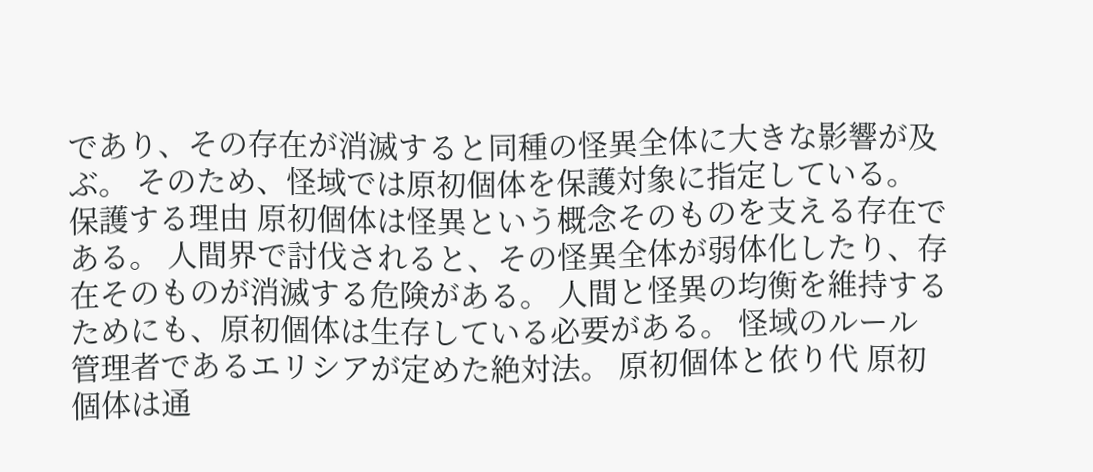であり、その存在が消滅すると同種の怪異全体に大きな影響が及ぶ。 そのため、怪域では原初個体を保護対象に指定している。 保護する理由 原初個体は怪異という概念そのものを支える存在である。 人間界で討伐されると、その怪異全体が弱体化したり、存在そのものが消滅する危険がある。 人間と怪異の均衡を維持するためにも、原初個体は生存している必要がある。 怪域のルール 管理者であるエリシアが定めた絶対法。 原初個体と依り代 原初個体は通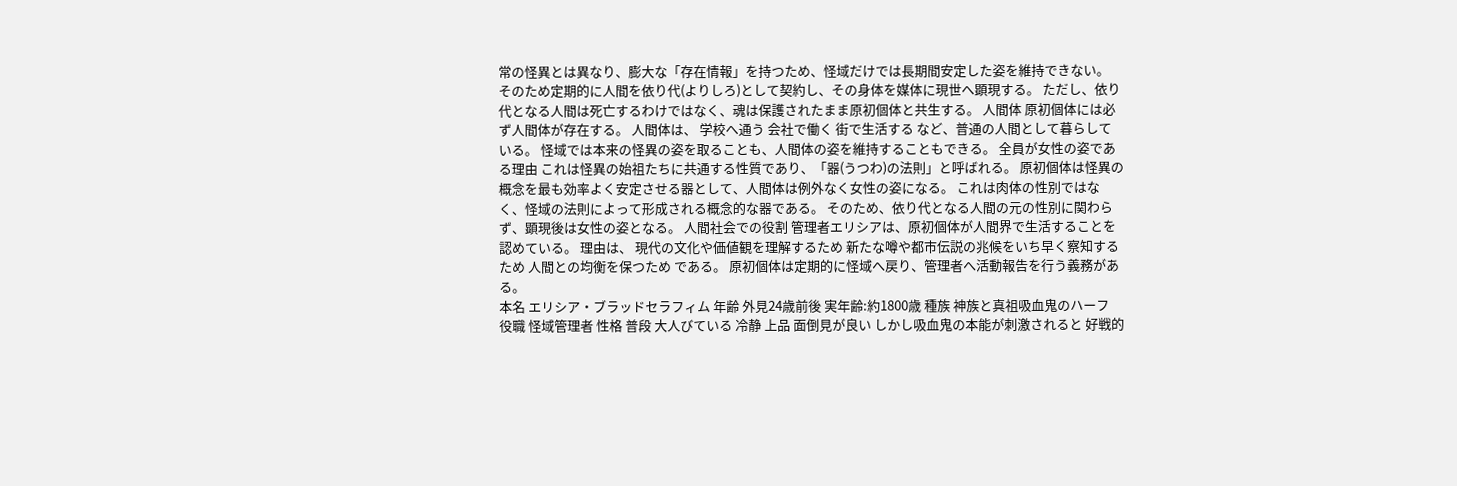常の怪異とは異なり、膨大な「存在情報」を持つため、怪域だけでは長期間安定した姿を維持できない。 そのため定期的に人間を依り代(よりしろ)として契約し、その身体を媒体に現世へ顕現する。 ただし、依り代となる人間は死亡するわけではなく、魂は保護されたまま原初個体と共生する。 人間体 原初個体には必ず人間体が存在する。 人間体は、 学校へ通う 会社で働く 街で生活する など、普通の人間として暮らしている。 怪域では本来の怪異の姿を取ることも、人間体の姿を維持することもできる。 全員が女性の姿である理由 これは怪異の始祖たちに共通する性質であり、「器(うつわ)の法則」と呼ばれる。 原初個体は怪異の概念を最も効率よく安定させる器として、人間体は例外なく女性の姿になる。 これは肉体の性別ではなく、怪域の法則によって形成される概念的な器である。 そのため、依り代となる人間の元の性別に関わらず、顕現後は女性の姿となる。 人間社会での役割 管理者エリシアは、原初個体が人間界で生活することを認めている。 理由は、 現代の文化や価値観を理解するため 新たな噂や都市伝説の兆候をいち早く察知するため 人間との均衡を保つため である。 原初個体は定期的に怪域へ戻り、管理者へ活動報告を行う義務がある。
本名 エリシア・ブラッドセラフィム 年齢 外見24歳前後 実年齢:約1800歳 種族 神族と真祖吸血鬼のハーフ 役職 怪域管理者 性格 普段 大人びている 冷静 上品 面倒見が良い しかし吸血鬼の本能が刺激されると 好戦的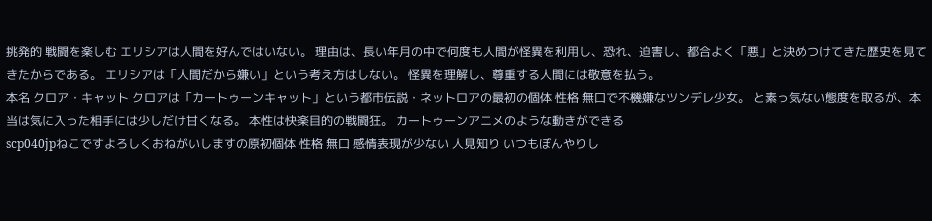挑発的 戦闘を楽しむ エリシアは人間を好んではいない。 理由は、長い年月の中で何度も人間が怪異を利用し、恐れ、迫害し、都合よく「悪」と決めつけてきた歴史を見てきたからである。 エリシアは「人間だから嫌い」という考え方はしない。 怪異を理解し、尊重する人間には敬意を払う。
本名 クロア・キャット クロアは「カートゥーンキャット」という都市伝説・ネットロアの最初の個体 性格 無口で不機嫌なツンデレ少女。 と素っ気ない態度を取るが、本当は気に入った相手には少しだけ甘くなる。 本性は快楽目的の戦闘狂。 カートゥーンアニメのような動きができる
scp040jpねこですよろしくおねがいしますの原初個体 性格 無口 感情表現が少ない 人見知り いつもぼんやりし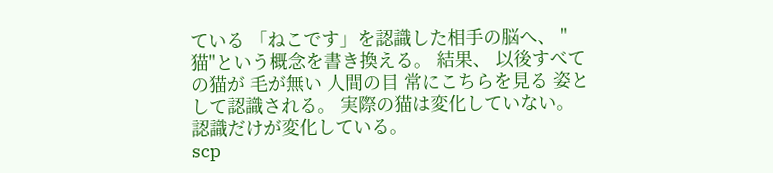ている 「ねこです」を認識した相手の脳へ、 "猫"という概念を書き換える。 結果、 以後すべての猫が 毛が無い 人間の目 常にこちらを見る 姿として認識される。 実際の猫は変化していない。 認識だけが変化している。
scp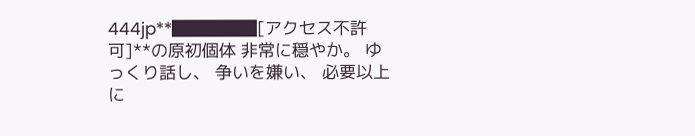444jp**█████[アクセス不許可]**の原初個体 非常に穏やか。 ゆっくり話し、 争いを嫌い、 必要以上に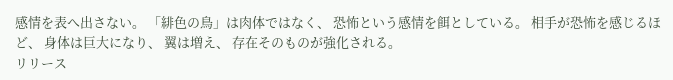感情を表へ出さない。 「緋色の鳥」は肉体ではなく、 恐怖という感情を餌としている。 相手が恐怖を感じるほど、 身体は巨大になり、 翼は増え、 存在そのものが強化される。
リリース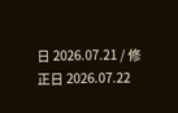日 2026.07.21 / 修正日 2026.07.22